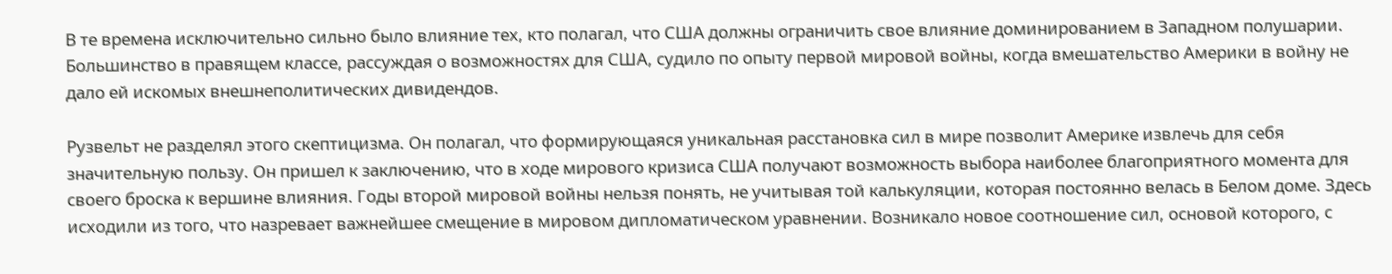В те времена исключительно сильно было влияние тех, кто полагал, что США должны ограничить свое влияние доминированием в Западном полушарии. Большинство в правящем классе, рассуждая о возможностях для США, судило по опыту первой мировой войны, когда вмешательство Америки в войну не дало ей искомых внешнеполитических дивидендов.

Рузвельт не разделял этого скептицизма. Он полагал, что формирующаяся уникальная расстановка сил в мире позволит Америке извлечь для себя значительную пользу. Он пришел к заключению, что в ходе мирового кризиса США получают возможность выбора наиболее благоприятного момента для своего броска к вершине влияния. Годы второй мировой войны нельзя понять, не учитывая той калькуляции, которая постоянно велась в Белом доме. Здесь исходили из того, что назревает важнейшее смещение в мировом дипломатическом уравнении. Возникало новое соотношение сил, основой которого, с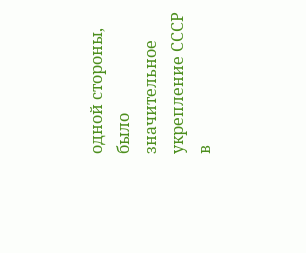одной стороны, было значительное укрепление СССР в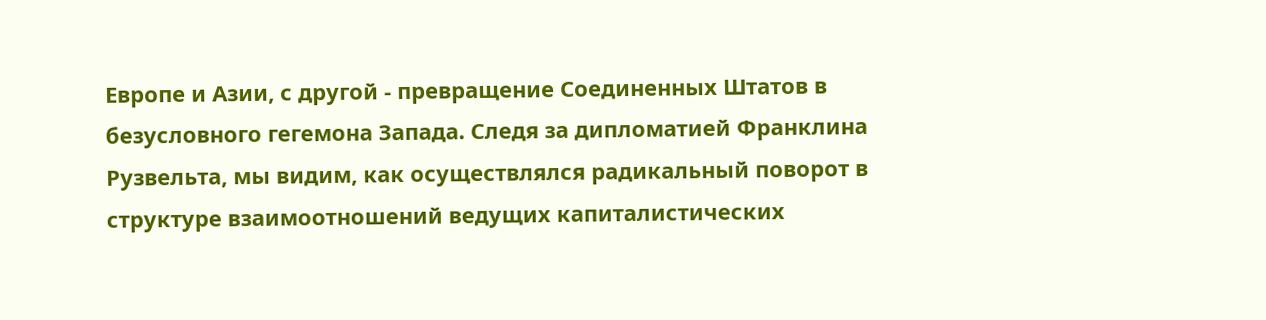Европе и Азии, с другой - превращение Соединенных Штатов в безусловного гегемона Запада. Следя за дипломатией Франклина Рузвельта, мы видим, как осуществлялся радикальный поворот в структуре взаимоотношений ведущих капиталистических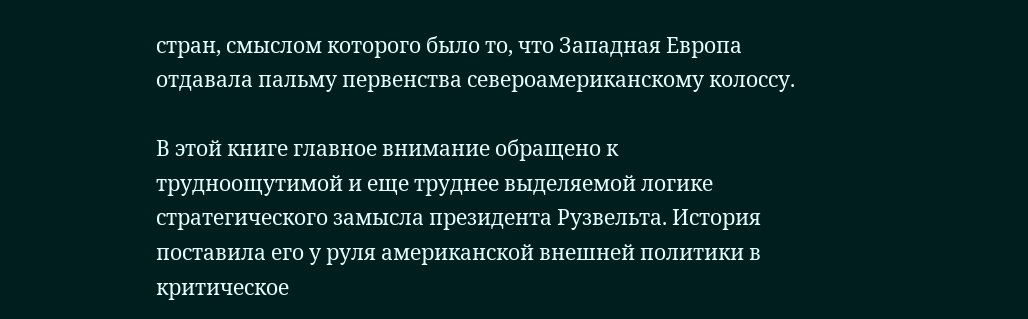стран, смыслом которого было то, что Западная Европа отдавала пальму первенства североамериканскому колоссу.

В этой книге главное внимание обращено к трудноощутимой и еще труднее выделяемой логике стратегического замысла президента Рузвельта. История поставила его у руля американской внешней политики в критическое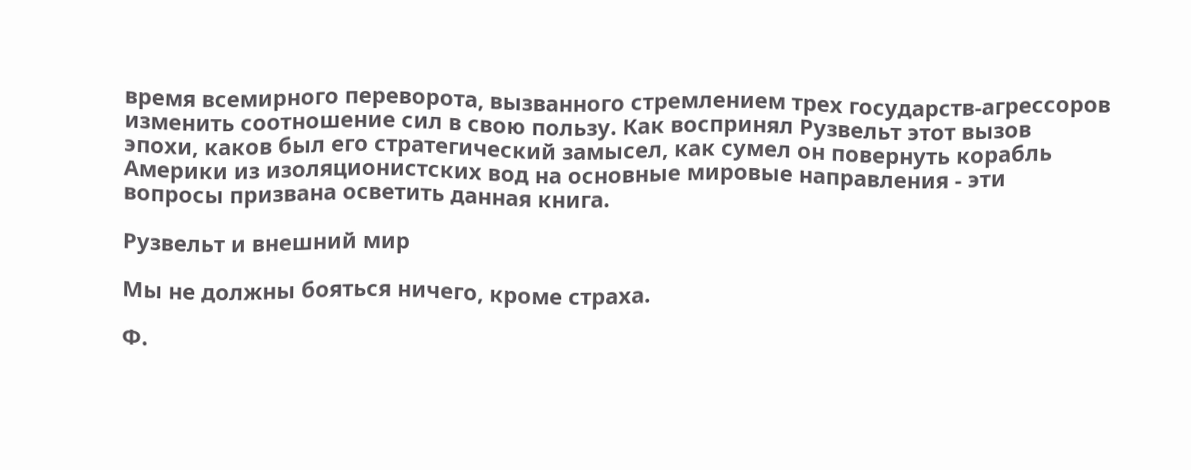время всемирного переворота, вызванного стремлением трех государств-агрессоров изменить соотношение сил в свою пользу. Как воспринял Рузвельт этот вызов эпохи, каков был его стратегический замысел, как сумел он повернуть корабль Америки из изоляционистских вод на основные мировые направления - эти вопросы призвана осветить данная книга.

Рузвельт и внешний мир

Мы не должны бояться ничего, кроме страха.

Ф.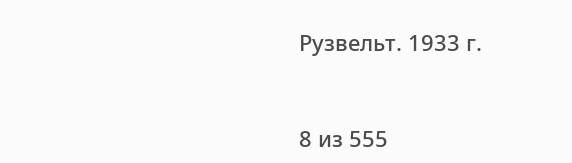Рузвельт. 1933 г.



8 из 555